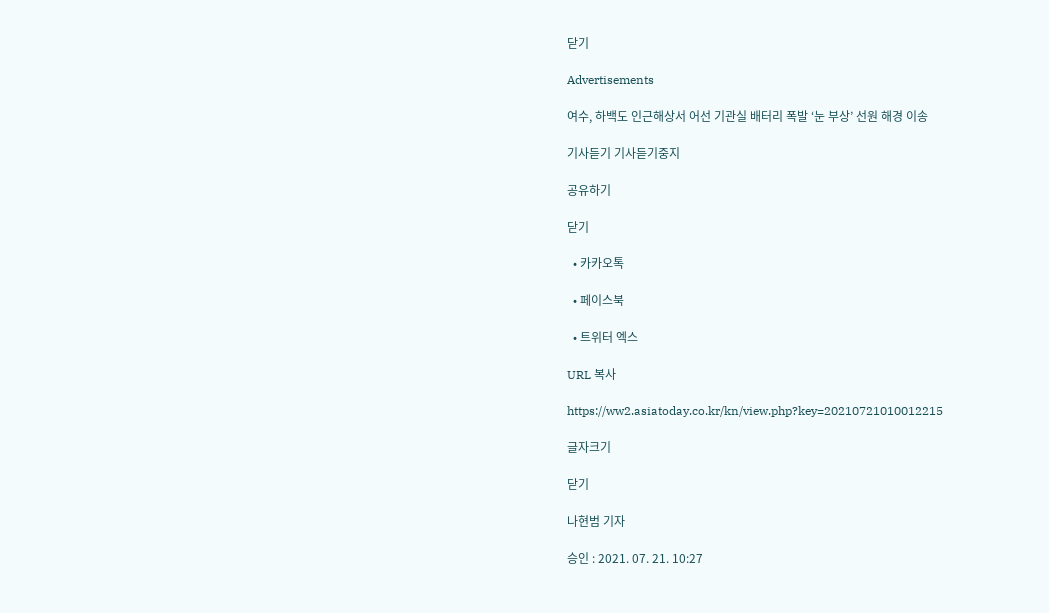닫기

Advertisements

여수, 하백도 인근해상서 어선 기관실 배터리 폭발 ‘눈 부상’ 선원 해경 이송

기사듣기 기사듣기중지

공유하기

닫기

  • 카카오톡

  • 페이스북

  • 트위터 엑스

URL 복사

https://ww2.asiatoday.co.kr/kn/view.php?key=20210721010012215

글자크기

닫기

나현범 기자

승인 : 2021. 07. 21. 10:27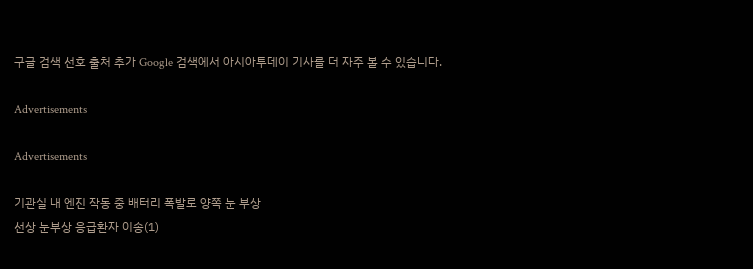구글 검색 선호 출처 추가 Google 검색에서 아시아투데이 기사를 더 자주 볼 수 있습니다.

Advertisements

Advertisements

기관실 내 엔진 작동 중 배터리 폭발로 양쪽 눈 부상
선상 눈부상 응급환자 이송(1)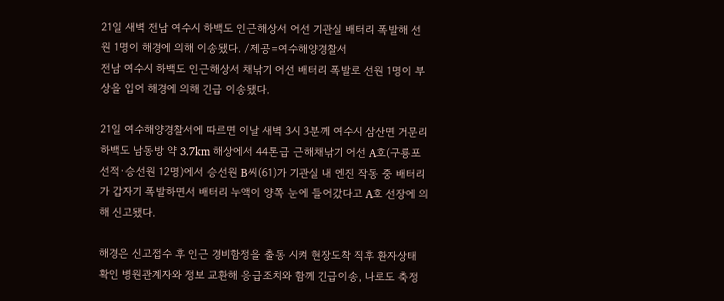21일 새벽 전남 여수시 하백도 인근해상서 어선 기관실 배터리 폭발해 선원 1명이 해경에 의해 이송됐다. /제공=여수해양경찰서
전남 여수시 하백도 인근해상서 채낚기 어선 배터리 폭발로 선원 1명이 부상을 입어 해경에 의해 긴급 이송됐다.

21일 여수해양경찰서에 따르면 이날 새벽 3시 3분께 여수시 삼산면 거문리 하백도 남동방 약 3.7km 해상에서 44톤급 근해채낚기 어선 A호(구룡포 선적·승선원 12명)에서 승선원 B씨(61)가 기관실 내 엔진 작동 중 배터리가 갑자기 폭발하면서 배터리 누액이 양쪽 눈에 들어갔다고 A호 선장에 의해 신고됐다.

해경은 신고접수 후 인근 경비함정을 출동 시켜 현장도착 직후 환자상태 확인 병원관계자와 정보 교환해 응급조치와 함께 긴급이송, 나로도 축정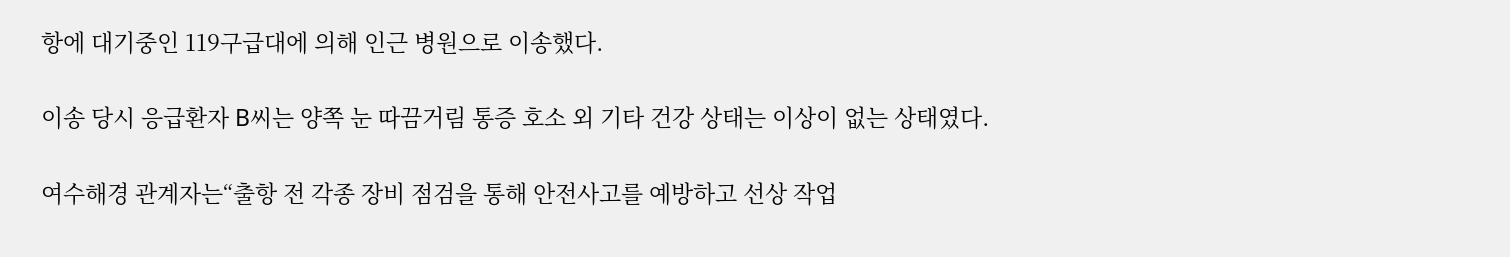항에 대기중인 119구급대에 의해 인근 병원으로 이송했다.

이송 당시 응급환자 B씨는 양쪽 눈 따끔거림 통증 호소 외 기타 건강 상태는 이상이 없는 상태였다.

여수해경 관계자는“출항 전 각종 장비 점검을 통해 안전사고를 예방하고 선상 작업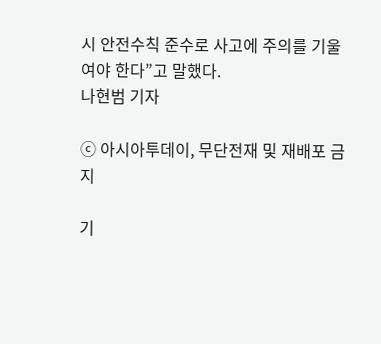시 안전수칙 준수로 사고에 주의를 기울여야 한다”고 말했다.
나현범 기자

ⓒ 아시아투데이, 무단전재 및 재배포 금지

기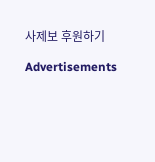사제보 후원하기

Advertisements